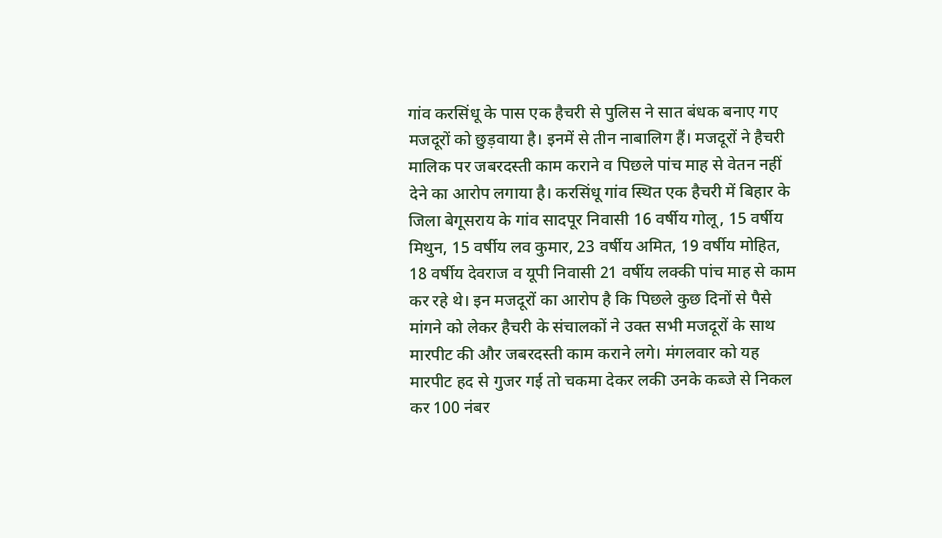गांव करसिंधू के पास एक हैचरी से पुलिस ने सात बंधक बनाए गए मजदूरों को छुड़वाया है। इनमें से तीन नाबालिग हैं। मजदूरों ने हैचरी मालिक पर जबरदस्ती काम कराने व पिछले पांच माह से वेतन नहीं देने का आरोप लगाया है। करसिंधू गांव स्थित एक हैचरी में बिहार के जिला बेगूसराय के गांव सादपूर निवासी 16 वर्षीय गोलू, 15 वर्षीय मिथुन, 15 वर्षीय लव कुमार, 23 वर्षीय अमित, 19 वर्षीय मोहित, 18 वर्षीय देवराज व यूपी निवासी 21 वर्षीय लक्की पांच माह से काम कर रहे थे। इन मजदूरों का आरोप है कि पिछले कुछ दिनों से पैसे मांगने को लेकर हैचरी के संचालकों ने उक्त सभी मजदूरों के साथ मारपीट की और जबरदस्ती काम कराने लगे। मंगलवार को यह मारपीट हद से गुजर गई तो चकमा देकर लकी उनके कब्जे से निकल कर 100 नंबर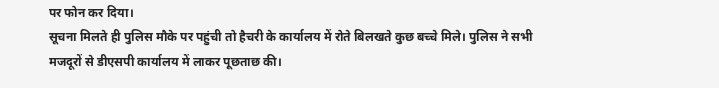पर फोन कर दिया।
सूचना मिलते ही पुलिस मौके पर पहुंची तो हैचरी के कार्यालय में रोते बिलखते कुछ बच्चे मिले। पुलिस ने सभी मजदूरों से डीएसपी कार्यालय में लाकर पूछताछ की।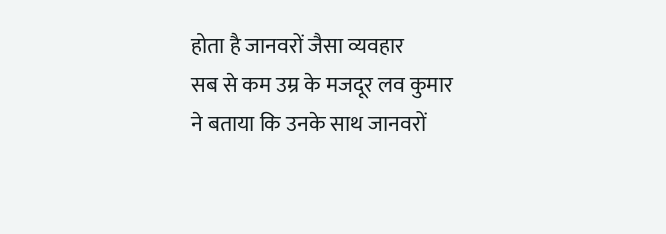होता है जानवरों जैसा व्यवहार
सब से कम उम्र के मजदूर लव कुमार ने बताया कि उनके साथ जानवरों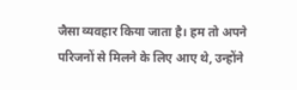जैसा व्यवहार किया जाता है। हम तो अपने परिजनों से मिलने के लिए आए थे, उन्होंने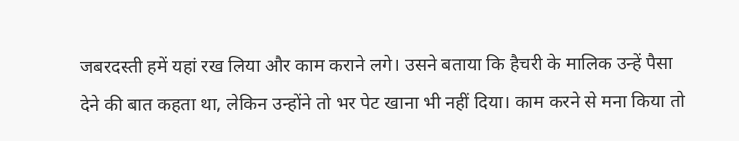जबरदस्ती हमें यहां रख लिया और काम कराने लगे। उसने बताया कि हैचरी के मालिक उन्हें पैसा देने की बात कहता था, लेकिन उन्होंने तो भर पेट खाना भी नहीं दिया। काम करने से मना किया तो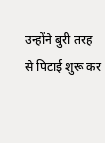उन्होंने बुरी तरह से पिटाई शुरू कर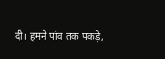दी। हमने पांव तक पकड़े,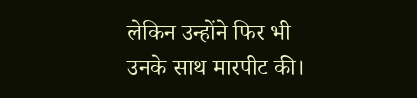लेकिन उन्होंने फिर भी उनके साथ मारपीट की।